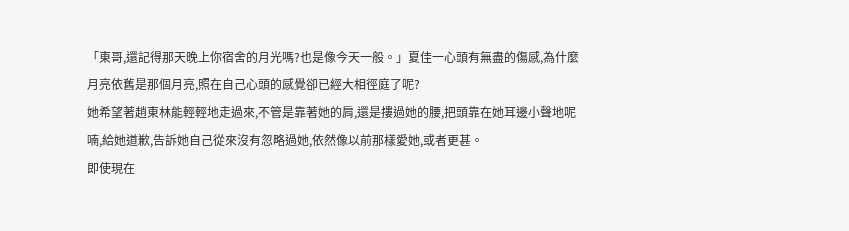「東哥,還記得那天晚上你宿舍的月光嗎?也是像今天一般。」夏佳一心頭有無盡的傷感,為什麼月亮依舊是那個月亮,照在自己心頭的感覺卻已經大相徑庭了呢?
她希望著趙東林能輕輕地走過來,不管是靠著她的肩,還是摟過她的腰,把頭靠在她耳邊小聲地呢喃,給她道歉,告訴她自己從來沒有忽略過她,依然像以前那樣愛她,或者更甚。
即使現在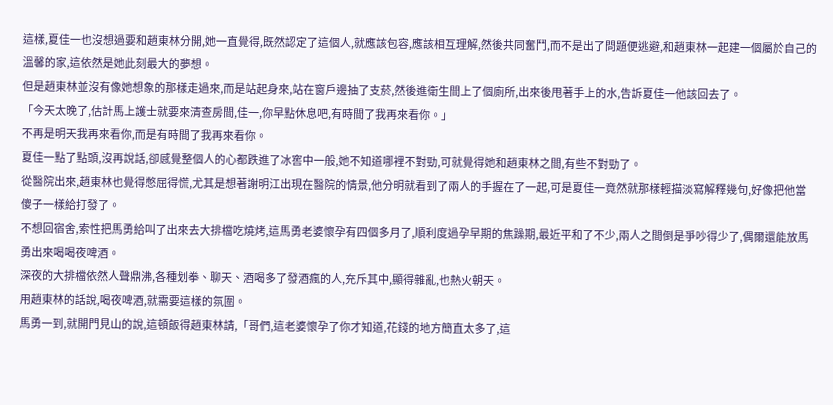這樣,夏佳一也沒想過要和趙東林分開,她一直覺得,既然認定了這個人,就應該包容,應該相互理解,然後共同奮鬥,而不是出了問題便逃避,和趙東林一起建一個屬於自己的溫馨的家,這依然是她此刻最大的夢想。
但是趙東林並沒有像她想象的那樣走過來,而是站起身來,站在窗戶邊抽了支菸,然後進衛生間上了個廁所,出來後甩著手上的水,告訴夏佳一他該回去了。
「今天太晚了,估計馬上護士就要來清查房間,佳一,你早點休息吧,有時間了我再來看你。」
不再是明天我再來看你,而是有時間了我再來看你。
夏佳一點了點頭,沒再說話,卻感覺整個人的心都跌進了冰窖中一般,她不知道哪裡不對勁,可就覺得她和趙東林之間,有些不對勁了。
從醫院出來,趙東林也覺得憋屈得慌,尤其是想著謝明江出現在醫院的情景,他分明就看到了兩人的手握在了一起,可是夏佳一竟然就那樣輕描淡寫解釋幾句,好像把他當傻子一樣給打發了。
不想回宿舍,索性把馬勇給叫了出來去大排檔吃燒烤,這馬勇老婆懷孕有四個多月了,順利度過孕早期的焦躁期,最近平和了不少,兩人之間倒是爭吵得少了,偶爾還能放馬勇出來喝喝夜啤酒。
深夜的大排檔依然人聲鼎沸,各種划拳、聊天、酒喝多了發酒瘋的人,充斥其中,顯得雜亂,也熱火朝天。
用趙東林的話說,喝夜啤酒,就需要這樣的氛圍。
馬勇一到,就開門見山的說,這頓飯得趙東林請,「哥們,這老婆懷孕了你才知道,花錢的地方簡直太多了,這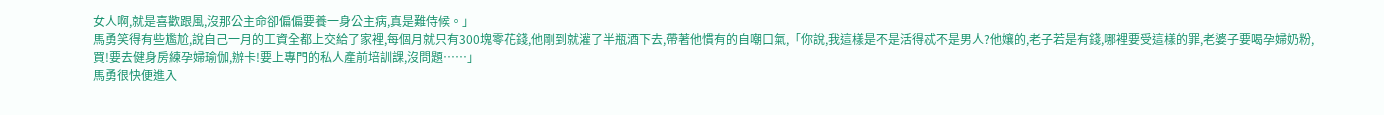女人啊,就是喜歡跟風,沒那公主命卻偏偏要養一身公主病,真是難侍候。」
馬勇笑得有些尷尬,說自己一月的工資全都上交給了家裡,每個月就只有300塊零花錢,他剛到就灌了半瓶酒下去,帶著他慣有的自嘲口氣,「你說,我這樣是不是活得忒不是男人?他孃的,老子若是有錢,哪裡要受這樣的罪,老婆子要喝孕婦奶粉,買!要去健身房練孕婦瑜伽,辦卡!要上專門的私人產前培訓課,沒問題……」
馬勇很快便進入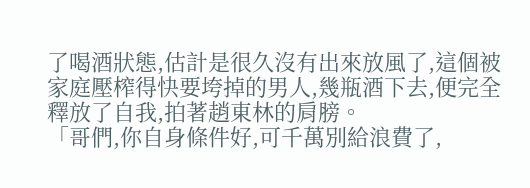了喝酒狀態,估計是很久沒有出來放風了,這個被家庭壓榨得快要垮掉的男人,幾瓶酒下去,便完全釋放了自我,拍著趙東林的肩膀。
「哥們,你自身條件好,可千萬別給浪費了,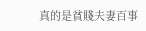真的是貧賤夫妻百事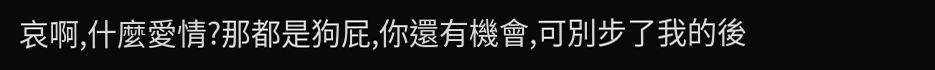哀啊,什麼愛情?那都是狗屁,你還有機會,可別步了我的後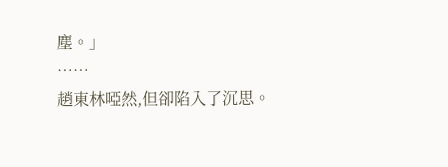塵。」
……
趙東林啞然,但卻陷入了沉思。